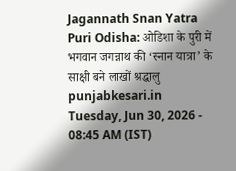Jagannath Snan Yatra Puri Odisha: ओडिशा के पुरी में भगवान जगन्नाथ की ‘स्नान यात्रा’ के साक्षी बने लाखों श्रद्धालु
punjabkesari.in Tuesday, Jun 30, 2026 - 08:45 AM (IST)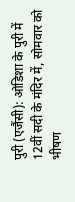पुरी (एजैंसी): ओडिशा के पुरी में 12वीं सदी के मंदिर में, सोमवार को भीषण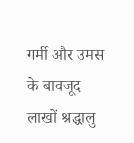गर्मी और उमस के बावजूद लाखों श्रद्धालु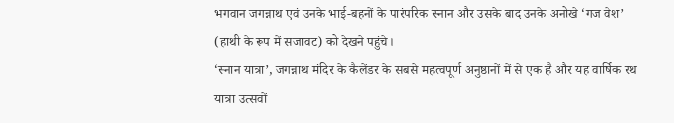भगवान जगन्नाथ एवं उनके भाई-बहनों के पारंपरिक स्नान और उसके बाद उनके अनोखे ‘गज वेश’ (हाथी के रूप में सजावट) को देखने पहुंचे।
‘स्नान यात्रा’, जगन्नाथ मंदिर के कैलेंडर के सबसे महत्वपूर्ण अनुष्ठानों में से एक है और यह वार्षिक रथ यात्रा उत्सवों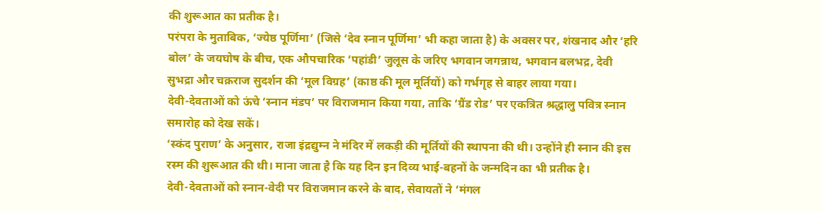की शुरूआत का प्रतीक है।
परंपरा के मुताबिक, ‘ज्येष्ठ पूर्णिमा’ (जिसे ‘देव स्नान पूर्णिमा’ भी कहा जाता है) के अवसर पर, शंखनाद और ‘हरि बोल’ के जयघोष के बीच, एक औपचारिक ‘पहांडी’ जुलूस के जरिए भगवान जगन्नाथ, भगवान बलभद्र, देवी सुभद्रा और चक्रराज सुदर्शन की ‘मूल विग्रह’ (काष्ठ की मूल मूर्तियों) को गर्भगृह से बाहर लाया गया।
देवी-देवताओं को ऊंचे ‘स्नान मंडप’ पर विराजमान किया गया, ताकि ‘ग्रैंड रोड’ पर एकत्रित श्रद्धालु पवित्र स्नान समारोह को देख सकें।
‘स्कंद पुराण’ के अनुसार, राजा इंद्रद्युम्न ने मंदिर में लकड़ी की मूर्तियों की स्थापना की थी। उन्होंने ही स्नान की इस रस्म की शुरूआत की थी। माना जाता है कि यह दिन इन दिव्य भाई-बहनों के जन्मदिन का भी प्रतीक है।
देवी-देवताओं को स्नान-वेदी पर विराजमान करने के बाद, सेवायतों ने ‘मंगल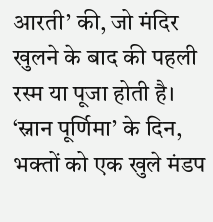आरती’ की, जो मंदिर खुलने के बाद की पहली रस्म या पूजा होती है। ‘स्नान पूर्णिमा’ के दिन, भक्तों को एक खुले मंडप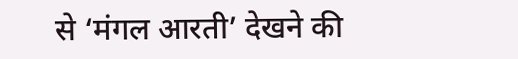से ‘मंगल आरती’ देखने की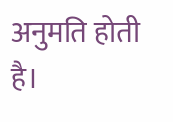अनुमति होती है।